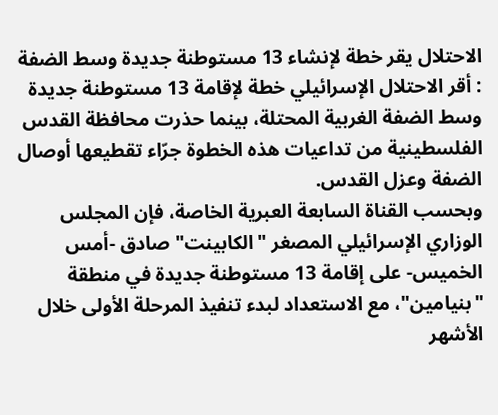الاحتلال يقر خطة لإنشاء 13 مستوطنة جديدة وسط الضفة
: أقر الاحتلال الإسرائيلي خطة لإقامة 13 مستوطنة جديدة وسط الضفة الغربية المحتلة، بينما حذرت محافظة القدس الفلسطينية من تداعيات هذه الخطوة جرّاء تقطيعها أوصال الضفة وعزل القدس.
وبحسب القناة السابعة العبرية الخاصة، فإن المجلس الوزاري الإسرائيلي المصغر "الكابينت" صادق -أمس الخميس- على إقامة 13 مستوطنة جديدة في منطقة "بنيامين"، مع الاستعداد لبدء تنفيذ المرحلة الأولى خلال الأشهر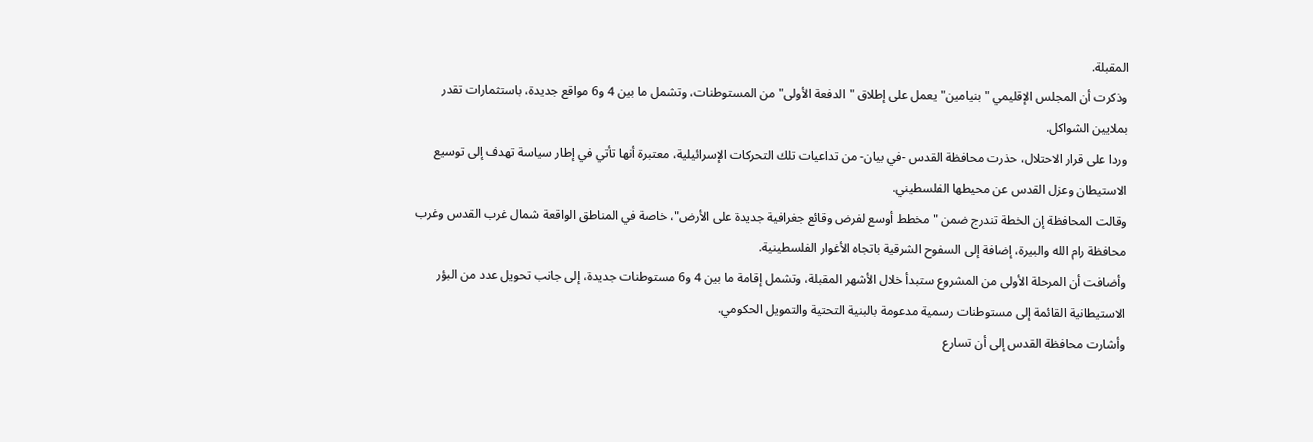المقبلة.
وذكرت أن المجلس الإقليمي "بنيامين" يعمل على إطلاق "الدفعة الأولى" من المستوطنات، وتشمل ما بين 4 و6 مواقع جديدة، باستثمارات تقدر بملايين الشواكل.
وردا على قرار الاحتلال، حذرت محافظة القدس -في بيان- من تداعيات تلك التحركات الإسرائيلية، معتبرة أنها تأتي في إطار سياسة تهدف إلى توسيع الاستيطان وعزل القدس عن محيطها الفلسطيني.
وقالت المحافظة إن الخطة تندرج ضمن "مخطط أوسع لفرض وقائع جغرافية جديدة على الأرض"، خاصة في المناطق الواقعة شمال غرب القدس وغرب محافظة رام الله والبيرة، إضافة إلى السفوح الشرقية باتجاه الأغوار الفلسطينية.
وأضافت أن المرحلة الأولى من المشروع ستبدأ خلال الأشهر المقبلة، وتشمل إقامة ما بين 4 و6 مستوطنات جديدة، إلى جانب تحويل عدد من البؤر الاستيطانية القائمة إلى مستوطنات رسمية مدعومة بالبنية التحتية والتمويل الحكومي.
وأشارت محافظة القدس إلى أن تسارع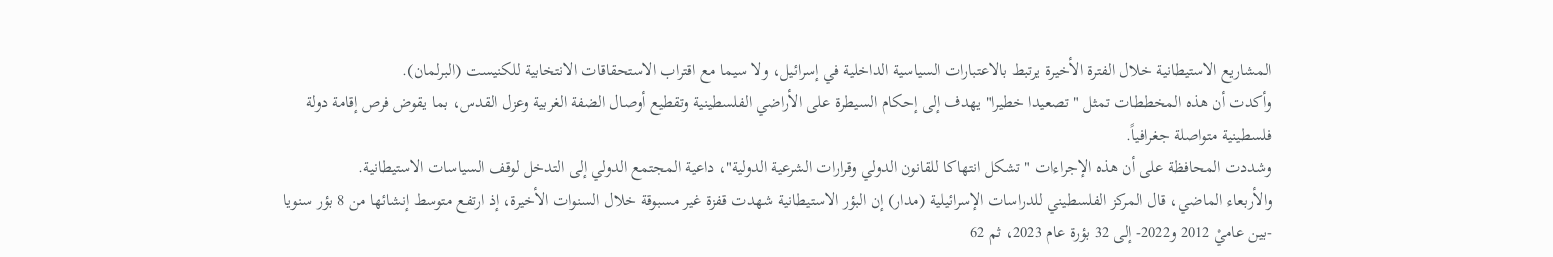المشاريع الاستيطانية خلال الفترة الأخيرة يرتبط بالاعتبارات السياسية الداخلية في إسرائيل، ولا سيما مع اقتراب الاستحقاقات الانتخابية للكنيست (البرلمان).
وأكدت أن هذه المخططات تمثل "تصعيدا خطيرا" يهدف إلى إحكام السيطرة على الأراضي الفلسطينية وتقطيع أوصال الضفة الغربية وعزل القدس، بما يقوض فرص إقامة دولة فلسطينية متواصلة جغرافياً.
وشددت المحافظة على أن هذه الإجراءات "تشكل انتهاكا للقانون الدولي وقرارات الشرعية الدولية"، داعية المجتمع الدولي إلى التدخل لوقف السياسات الاستيطانية.
والأربعاء الماضي، قال المركز الفلسطيني للدراسات الإسرائيلية (مدار) إن البؤر الاستيطانية شهدت قفزة غير مسبوقة خلال السنوات الأخيرة، إذ ارتفع متوسط إنشائها من 8 بؤر سنويا -بين عاميْ 2012 و2022- إلى 32 بؤرة عام 2023، ثم 62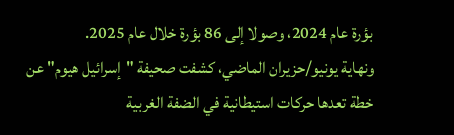بؤرة عام 2024، وصولا إلى 86 بؤرة خلال عام 2025.
ونهاية يونيو/حزيران الماضي، كشفت صحيفة "إسرائيل هيوم" عن خطة تعدها حركات استيطانية في الضفة الغربية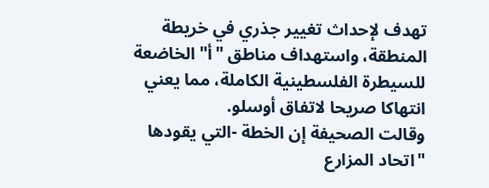تهدف لإحداث تغيير جذري في خريطة المنطقة، واستهداف مناطق "أ" الخاضعة للسيطرة الفلسطينية الكاملة، مما يعني انتهاكا صريحا لاتفاق أوسلو.
وقالت الصحيفة إن الخطة -التي يقودها "اتحاد المزارع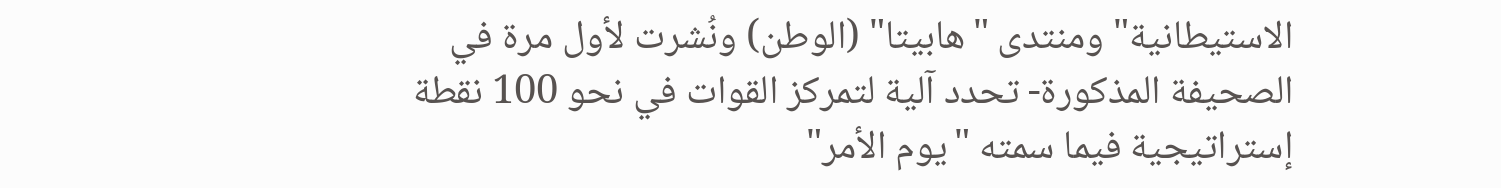الاستيطانية" ومنتدى "هابيتا" (الوطن) ونُشرت لأول مرة في الصحيفة المذكورة- تحدد آلية لتمركز القوات في نحو 100 نقطة إستراتيجية فيما سمته "يوم الأمر"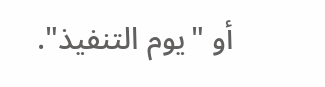أو "يوم التنفيذ".